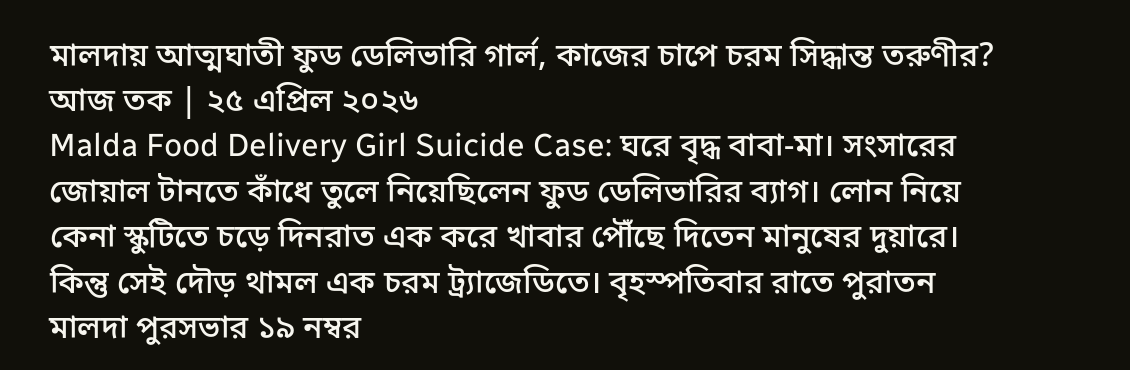মালদায় আত্মঘাতী ফুড ডেলিভারি গার্ল, কাজের চাপে চরম সিদ্ধান্ত তরুণীর?
আজ তক | ২৫ এপ্রিল ২০২৬
Malda Food Delivery Girl Suicide Case: ঘরে বৃদ্ধ বাবা-মা। সংসারের জোয়াল টানতে কাঁধে তুলে নিয়েছিলেন ফুড ডেলিভারির ব্যাগ। লোন নিয়ে কেনা স্কুটিতে চড়ে দিনরাত এক করে খাবার পৌঁছে দিতেন মানুষের দুয়ারে। কিন্তু সেই দৌড় থামল এক চরম ট্র্যাজেডিতে। বৃহস্পতিবার রাতে পুরাতন মালদা পুরসভার ১৯ নম্বর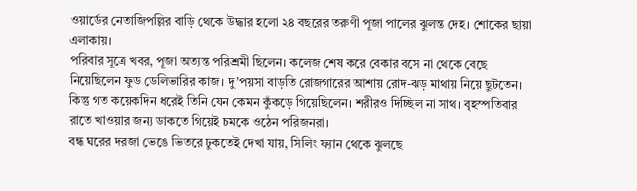ওয়ার্ডের নেতাজিপল্লির বাড়ি থেকে উদ্ধার হলো ২৪ বছরের তরুণী পূজা পালের ঝুলন্ত দেহ। শোকের ছায়া এলাকায়।
পরিবার সূত্রে খবর, পূজা অত্যন্ত পরিশ্রমী ছিলেন। কলেজ শেষ করে বেকার বসে না থেকে বেছে নিয়েছিলেন ফুড ডেলিভারির কাজ। দু’পয়সা বাড়তি রোজগারের আশায় রোদ-ঝড় মাথায় নিয়ে ছুটতেন। কিন্তু গত কয়েকদিন ধরেই তিনি যেন কেমন কুঁকড়ে গিয়েছিলেন। শরীরও দিচ্ছিল না সাথ। বৃহস্পতিবার রাতে খাওয়ার জন্য ডাকতে গিয়েই চমকে ওঠেন পরিজনরা।
বন্ধ ঘরের দরজা ভেঙে ভিতরে ঢুকতেই দেখা যায়, সিলিং ফ্যান থেকে ঝুলছে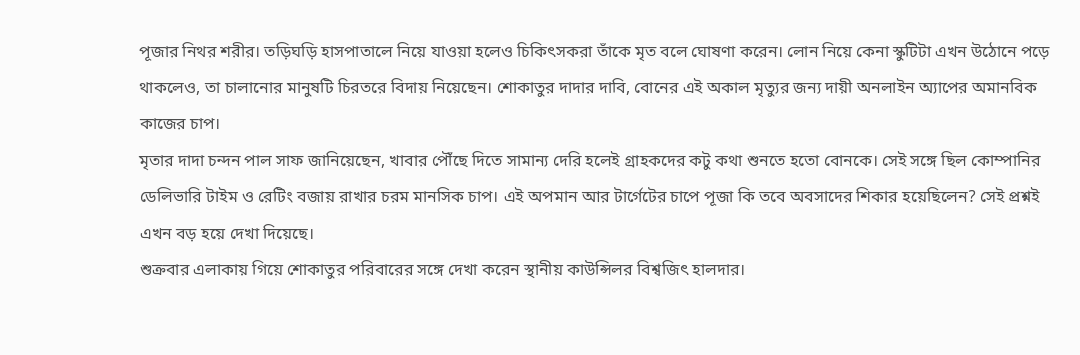পূজার নিথর শরীর। তড়িঘড়ি হাসপাতালে নিয়ে যাওয়া হলেও চিকিৎসকরা তাঁকে মৃত বলে ঘোষণা করেন। লোন নিয়ে কেনা স্কুটিটা এখন উঠোনে পড়ে থাকলেও, তা চালানোর মানুষটি চিরতরে বিদায় নিয়েছেন। শোকাতুর দাদার দাবি, বোনের এই অকাল মৃত্যুর জন্য দায়ী অনলাইন অ্যাপের অমানবিক কাজের চাপ।
মৃতার দাদা চন্দন পাল সাফ জানিয়েছেন, খাবার পৌঁছে দিতে সামান্য দেরি হলেই গ্রাহকদের কটু কথা শুনতে হতো বোনকে। সেই সঙ্গে ছিল কোম্পানির ডেলিভারি টাইম ও রেটিং বজায় রাখার চরম মানসিক চাপ। এই অপমান আর টার্গেটের চাপে পূজা কি তবে অবসাদের শিকার হয়েছিলেন? সেই প্রশ্নই এখন বড় হয়ে দেখা দিয়েছে।
শুক্রবার এলাকায় গিয়ে শোকাতুর পরিবারের সঙ্গে দেখা করেন স্থানীয় কাউন্সিলর বিশ্বজিৎ হালদার।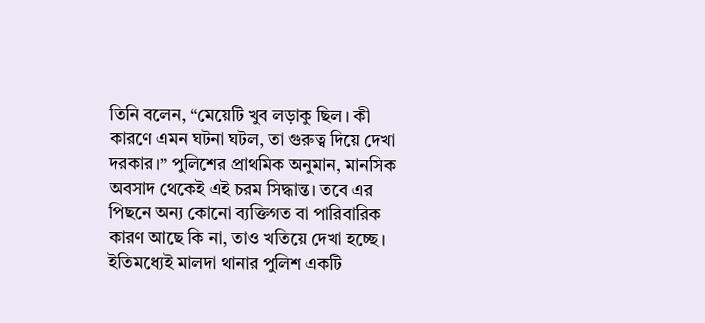তিনি বলেন, “মেয়েটি খুব লড়াকু ছিল। কী কারণে এমন ঘটনা ঘটল, তা গুরুত্ব দিয়ে দেখা দরকার।” পুলিশের প্রাথমিক অনুমান, মানসিক অবসাদ থেকেই এই চরম সিদ্ধান্ত। তবে এর পিছনে অন্য কোনো ব্যক্তিগত বা পারিবারিক কারণ আছে কি না, তাও খতিয়ে দেখা হচ্ছে।
ইতিমধ্যেই মালদা থানার পুলিশ একটি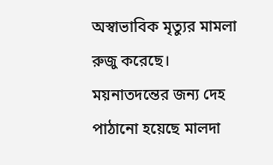অস্বাভাবিক মৃত্যুর মামলা রুজু করেছে। ময়নাতদন্তের জন্য দেহ পাঠানো হয়েছে মালদা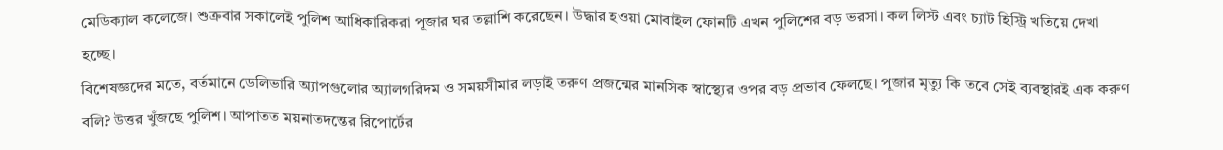মেডিক্যাল কলেজে। শুক্রবার সকালেই পুলিশ আধিকারিকরা পূজার ঘর তল্লাশি করেছেন। উদ্ধার হওয়া মোবাইল ফোনটি এখন পুলিশের বড় ভরসা। কল লিস্ট এবং চ্যাট হিস্ট্রি খতিয়ে দেখা হচ্ছে।
বিশেষজ্ঞদের মতে, বর্তমানে ডেলিভারি অ্যাপগুলোর অ্যালগরিদম ও সময়সীমার লড়াই তরুণ প্রজন্মের মানসিক স্বাস্থ্যের ওপর বড় প্রভাব ফেলছে। পূজার মৃত্যু কি তবে সেই ব্যবস্থারই এক করুণ বলি? উত্তর খুঁজছে পুলিশ। আপাতত ময়নাতদন্তের রিপোর্টের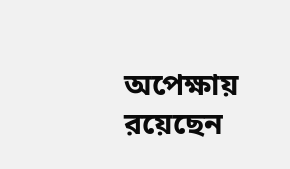অপেক্ষায় রয়েছেন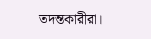তদন্তকারীরা।